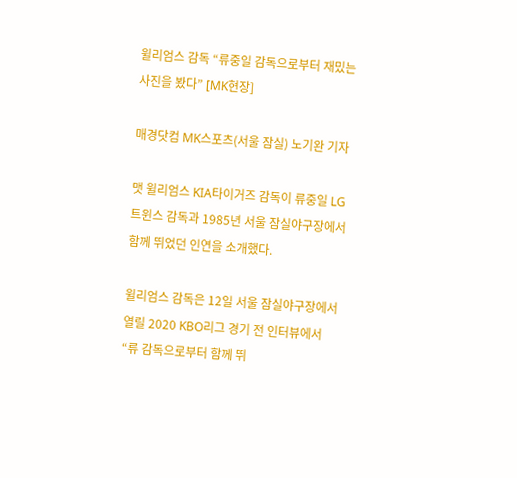윌리엄스 감독 “류중일 감독으로부터 재밌는 사진을 봤다” [MK현장]

매경닷컴 MK스포츠(서울 잠실) 노기완 기자

맷 윌리엄스 KIA타이거즈 감독이 류중일 LG트윈스 감독과 1985년 서울 잠실야구장에서 함께 뛰었던 인연을 소개했다.

윌리엄스 감독은 12일 서울 잠실야구장에서 열릴 2020 KBO리그 경기 전 인터뷰에서 “류 감독으로부터 함께 뛰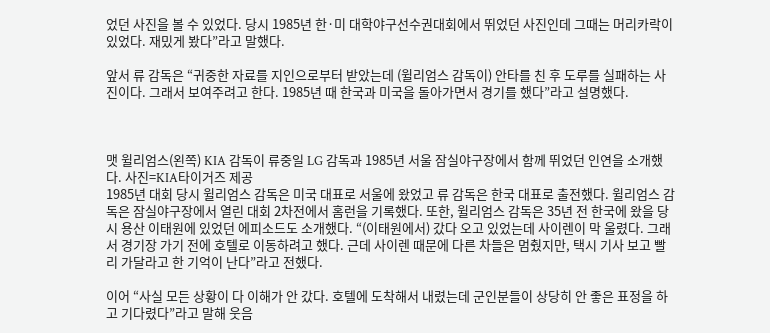었던 사진을 볼 수 있었다. 당시 1985년 한·미 대학야구선수권대회에서 뛰었던 사진인데 그때는 머리카락이 있었다. 재밌게 봤다”라고 말했다.

앞서 류 감독은 “귀중한 자료를 지인으로부터 받았는데 (윌리엄스 감독이) 안타를 친 후 도루를 실패하는 사진이다. 그래서 보여주려고 한다. 1985년 때 한국과 미국을 돌아가면서 경기를 했다”라고 설명했다.



맷 윌리엄스(왼쪽) KIA 감독이 류중일 LG 감독과 1985년 서울 잠실야구장에서 함께 뛰었던 인연을 소개했다. 사진=KIA타이거즈 제공
1985년 대회 당시 윌리엄스 감독은 미국 대표로 서울에 왔었고 류 감독은 한국 대표로 출전했다. 윌리엄스 감독은 잠실야구장에서 열린 대회 2차전에서 홈런을 기록했다. 또한, 윌리엄스 감독은 35년 전 한국에 왔을 당시 용산 이태원에 있었던 에피소드도 소개했다. “(이태원에서) 갔다 오고 있었는데 사이렌이 막 울렸다. 그래서 경기장 가기 전에 호텔로 이동하려고 했다. 근데 사이렌 때문에 다른 차들은 멈췄지만, 택시 기사 보고 빨리 가달라고 한 기억이 난다”라고 전했다.

이어 “사실 모든 상황이 다 이해가 안 갔다. 호텔에 도착해서 내렸는데 군인분들이 상당히 안 좋은 표정을 하고 기다렸다”라고 말해 웃음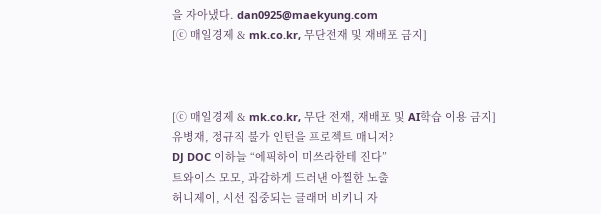을 자아냈다. dan0925@maekyung.com
[ⓒ 매일경제 & mk.co.kr, 무단전재 및 재배포 금지]



[ⓒ 매일경제 & mk.co.kr, 무단 전재, 재배포 및 AI학습 이용 금지]
유병재, 정규직 불가 인턴을 프로젝트 매니저?
DJ DOC 이하늘 “에픽하이 미쓰라한테 진다”
트와이스 모모, 과감하게 드러낸 아찔한 노출
허니제이, 시선 집중되는 글래머 비키니 자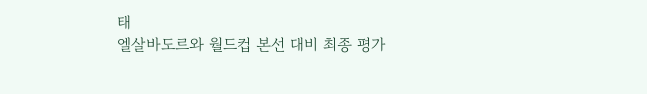태
엘살바도르와 월드컵 본선 대비 최종 평가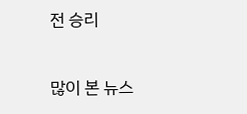전 승리

많이 본 뉴스